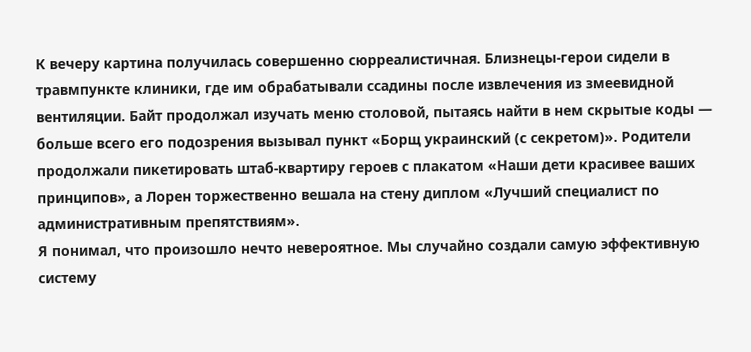К вечеру картина получилась совершенно сюрреалистичная. Близнецы-герои сидели в травмпункте клиники, где им обрабатывали ссадины после извлечения из змеевидной вентиляции. Байт продолжал изучать меню столовой, пытаясь найти в нем скрытые коды — больше всего его подозрения вызывал пункт «Борщ украинский (с секретом)». Родители продолжали пикетировать штаб-квартиру героев с плакатом «Наши дети красивее ваших принципов», а Лорен торжественно вешала на стену диплом «Лучший специалист по административным препятствиям».
Я понимал, что произошло нечто невероятное. Мы случайно создали самую эффективную систему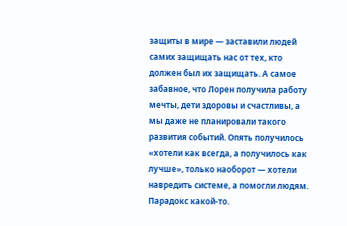защиты в мире — заставили людей самих защищать нас от тех, кто должен был их защищать. А самое забавное, что Лорен получила работу мечты, дети здоровы и счастливы, а мы даже не планировали такого развития событий. Опять получилось «хотели как всегда, а получилось как лучше», только наоборот — хотели навредить системе, а помогли людям. Парадокс какой-то.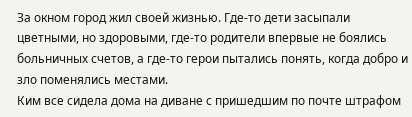За окном город жил своей жизнью. Где-то дети засыпали цветными, но здоровыми, где-то родители впервые не боялись больничных счетов, а где-то герои пытались понять, когда добро и зло поменялись местами.
Ким все сидела дома на диване с пришедшим по почте штрафом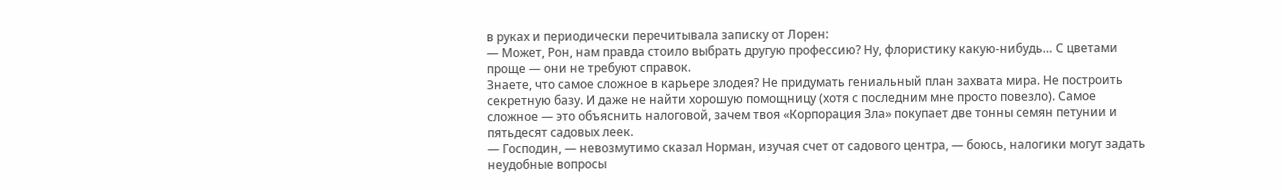в руках и периодически перечитывала записку от Лорен:
— Может, Рон, нам правда стоило выбрать другую профессию? Ну, флористику какую-нибудь… С цветами проще — они не требуют справок.
Знаете, что самое сложное в карьере злодея? Не придумать гениальный план захвата мира. Не построить секретную базу. И даже не найти хорошую помощницу (хотя с последним мне просто повезло). Самое сложное — это объяснить налоговой, зачем твоя «Корпорация Зла» покупает две тонны семян петунии и пятьдесят садовых леек.
— Господин, — невозмутимо сказал Норман, изучая счет от садового центра, — боюсь, налогики могут задать неудобные вопросы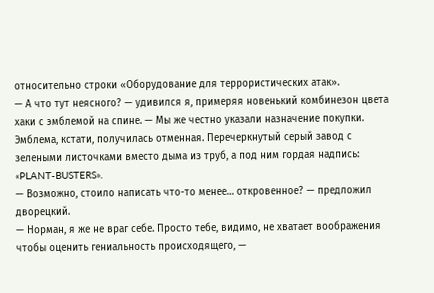относительно строки «Оборудование для террористических атак».
— А что тут неясного? — удивился я, примеряя новенький комбинезон цвета хаки с эмблемой на спине. — Мы же честно указали назначение покупки.
Эмблема, кстати, получилась отменная. Перечеркнутый серый завод с зелеными листочками вместо дыма из труб, а под ним гордая надпись: «PLANT-BUSTERS».
— Возможно, стоило написать что-то менее… откровенное? — предложил дворецкий.
— Норман, я же не враг себе. Просто тебе, видимо, не хватает воображения чтобы оценить гениальность происходящего, —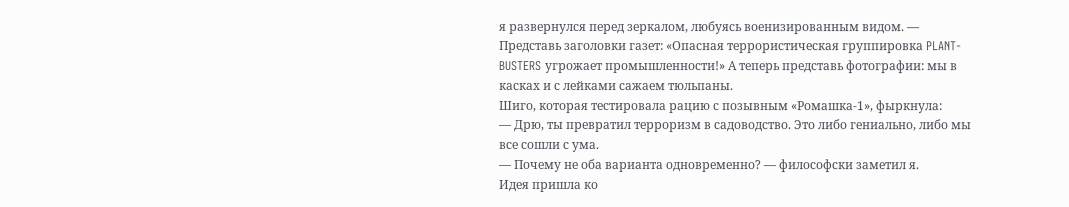я развернулся перед зеркалом, любуясь военизированным видом. — Представь заголовки газет: «Опасная террористическая группировка PLANT-BUSTERS угрожает промышленности!» А теперь представь фотографии: мы в касках и с лейками сажаем тюльпаны.
Шиго, которая тестировала рацию с позывным «Ромашка-1», фыркнула:
— Дрю, ты превратил терроризм в садоводство. Это либо гениально, либо мы все сошли с ума.
— Почему не оба варианта одновременно? — философски заметил я.
Идея пришла ко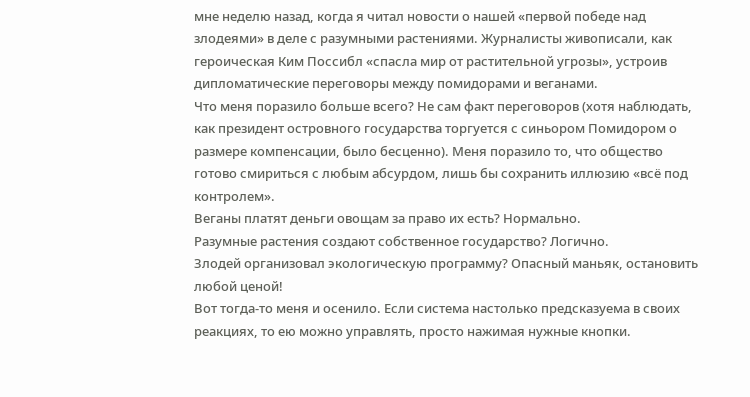мне неделю назад, когда я читал новости о нашей «первой победе над злодеями» в деле с разумными растениями. Журналисты живописали, как героическая Ким Поссибл «спасла мир от растительной угрозы», устроив дипломатические переговоры между помидорами и веганами.
Что меня поразило больше всего? Не сам факт переговоров (хотя наблюдать, как президент островного государства торгуется с синьором Помидором о размере компенсации, было бесценно). Меня поразило то, что общество готово смириться с любым абсурдом, лишь бы сохранить иллюзию «всё под контролем».
Веганы платят деньги овощам за право их есть? Нормально.
Разумные растения создают собственное государство? Логично.
Злодей организовал экологическую программу? Опасный маньяк, остановить любой ценой!
Вот тогда-то меня и осенило. Если система настолько предсказуема в своих реакциях, то ею можно управлять, просто нажимая нужные кнопки.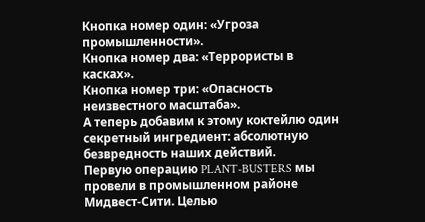Кнопка номер один: «Угроза промышленности».
Кнопка номер два: «Террористы в касках».
Кнопка номер три: «Опасность неизвестного масштаба».
А теперь добавим к этому коктейлю один секретный ингредиент: абсолютную безвредность наших действий.
Первую операцию PLANT-BUSTERS мы провели в промышленном районе Мидвест-Сити. Целью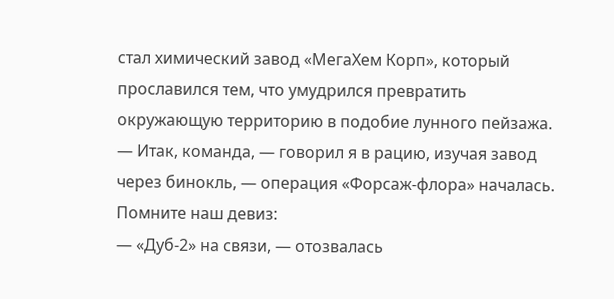стал химический завод «МегаХем Корп», который прославился тем, что умудрился превратить окружающую территорию в подобие лунного пейзажа.
— Итак, команда, — говорил я в рацию, изучая завод через бинокль, — операция «Форсаж-флора» началась. Помните наш девиз:
— «Дуб-2» на связи, — отозвалась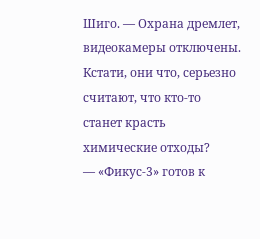Шиго. — Охрана дремлет, видеокамеры отключены. Кстати, они что, серьезно считают, что кто-то станет красть химические отходы?
— «Фикус-3» готов к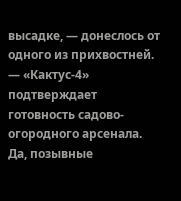высадке, — донеслось от одного из прихвостней.
— «Кактус-4» подтверждает готовность садово-огородного арсенала.
Да, позывные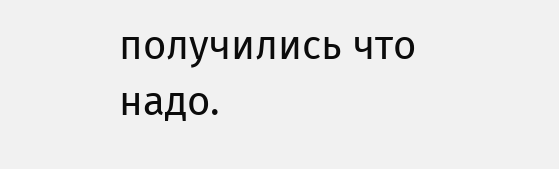получились что надо.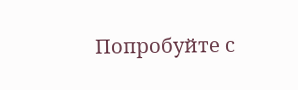Попробуйте с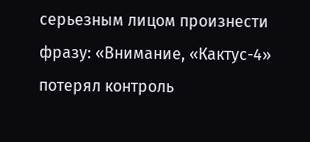серьезным лицом произнести фразу: «Внимание, «Кактус-4» потерял контроль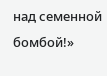над семенной бомбой!»